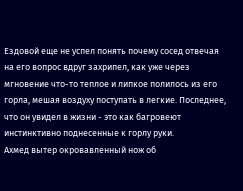Ездовой еще не успел понять почему сосед отвечая на его вопрос вдруг захрипел, как уже через мгновение что-то теплое и липкое полилось из его горла, мешая воздуху поступать в легкие. Последнее, что он увидел в жизни - это как багровеют инстинктивно поднесенные к горлу руки.
Ахмед вытер окровавленный нож об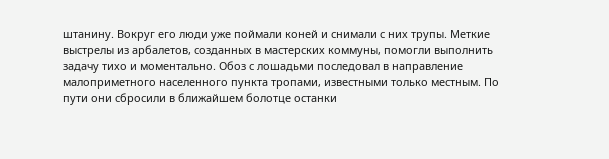штанину. Вокруг его люди уже поймали коней и снимали с них трупы. Меткие выстрелы из арбалетов, созданных в мастерских коммуны, помогли выполнить задачу тихо и моментально. Обоз с лошадьми последовал в направление малоприметного населенного пункта тропами, известными только местным. По пути они сбросили в ближайшем болотце останки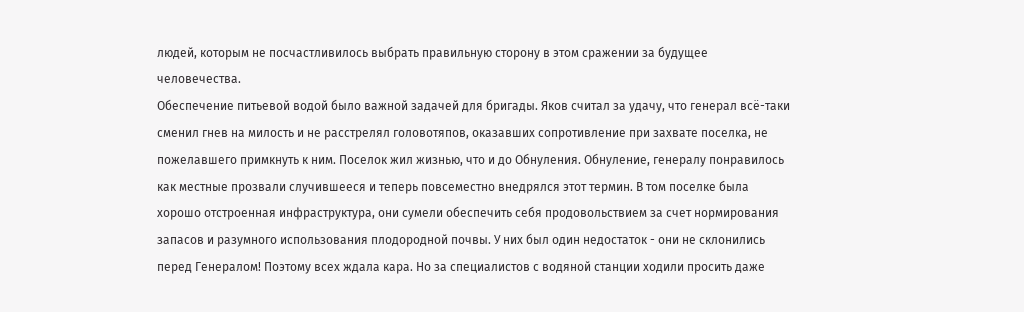людей, которым не посчастливилось выбрать правильную сторону в этом сражении за будущее человечества.
Обеспечение питьевой водой было важной задачей для бригады. Яков считал за удачу, что генерал всё-таки сменил гнев на милость и не расстрелял головотяпов, оказавших сопротивление при захвате поселка, не пожелавшего примкнуть к ним. Поселок жил жизнью, что и до Обнуления. Обнуление, генералу понравилось как местные прозвали случившееся и теперь повсеместно внедрялся этот термин. В том поселке была хорошо отстроенная инфраструктура, они сумели обеспечить себя продовольствием за счет нормирования запасов и разумного использования плодородной почвы. У них был один недостаток - они не склонились перед Генералом! Поэтому всех ждала кара. Но за специалистов с водяной станции ходили просить даже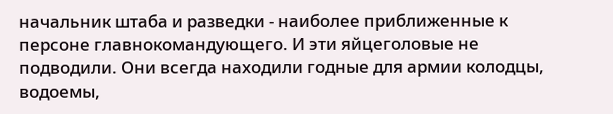начальник штаба и разведки - наиболее приближенные к персоне главнокомандующего. И эти яйцеголовые не подводили. Они всегда находили годные для армии колодцы, водоемы,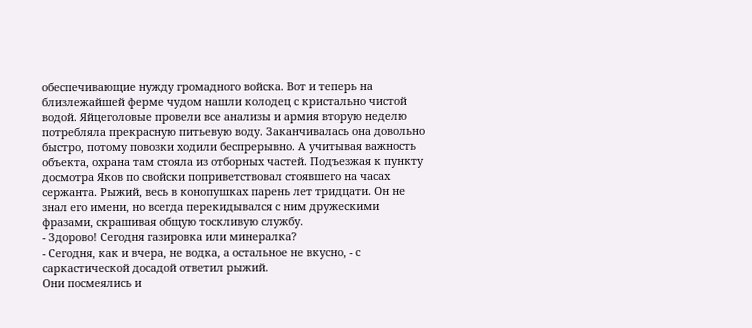обеспечивающие нужду громадного войска. Вот и теперь на близлежайшей ферме чудом нашли колодец с кристально чистой водой. Яйцеголовые провели все анализы и армия вторую неделю потребляла прекрасную питьевую воду. Заканчивалась она довольно быстро, потому повозки ходили беспрерывно. А учитывая важность объекта, охрана там стояла из отборных частей. Подъезжая к пункту досмотра Яков по свойски поприветствовал стоявшего на часах сержанта. Рыжий, весь в конопушках парень лет тридцати. Он не знал его имени, но всегда перекидывался с ним дружескими фразами, скрашивая общую тоскливую службу.
- Здорово! Сегодня газировка или минералка?
- Сегодня, как и вчера, не водка, а остальное не вкусно, - с саркастической досадой ответил рыжий.
Они посмеялись и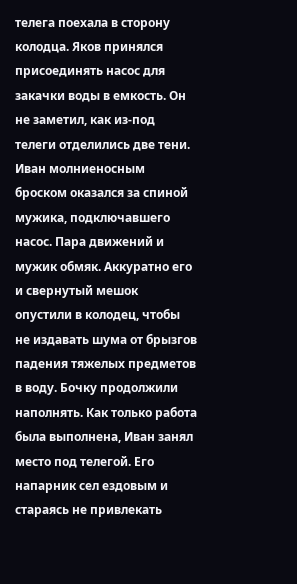телега поехала в сторону колодца. Яков принялся присоединять насос для закачки воды в емкость. Он не заметил, как из-под телеги отделились две тени.
Иван молниеносным броском оказался за спиной мужика, подключавшего насос. Пара движений и мужик обмяк. Аккуратно его и свернутый мешок опустили в колодец, чтобы не издавать шума от брызгов падения тяжелых предметов в воду. Бочку продолжили наполнять. Как только работа была выполнена, Иван занял место под телегой. Его напарник сел ездовым и стараясь не привлекать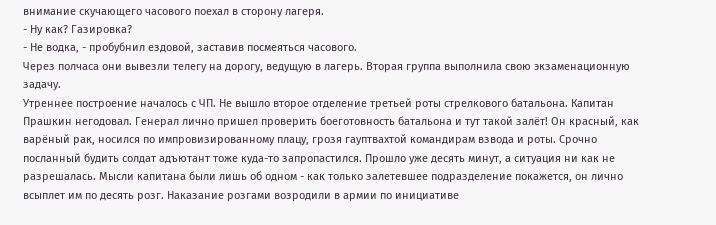внимание скучающего часового поехал в сторону лагеря.
- Ну как? Газировка?
- Не водка, - пробубнил ездовой, заставив посмеяться часового.
Через полчаса они вывезли телегу на дорогу, ведущую в лагерь. Вторая группа выполнила свою экзаменационную задачу.
Утреннее построение началось с ЧП. Не вышло второе отделение третьей роты стрелкового батальона. Капитан Прашкин негодовал. Генерал лично пришел проверить боеготовность батальона и тут такой залёт! Он красный, как варёный рак, носился по импровизированному плацу, грозя гауптвахтой командирам взвода и роты. Срочно посланный будить солдат адъютант тоже куда-то запропастился. Прошло уже десять минут, а ситуация ни как не разрешалась. Мысли капитана были лишь об одном - как только залетевшее подразделение покажется, он лично всыплет им по десять розг. Наказание розгами возродили в армии по инициативе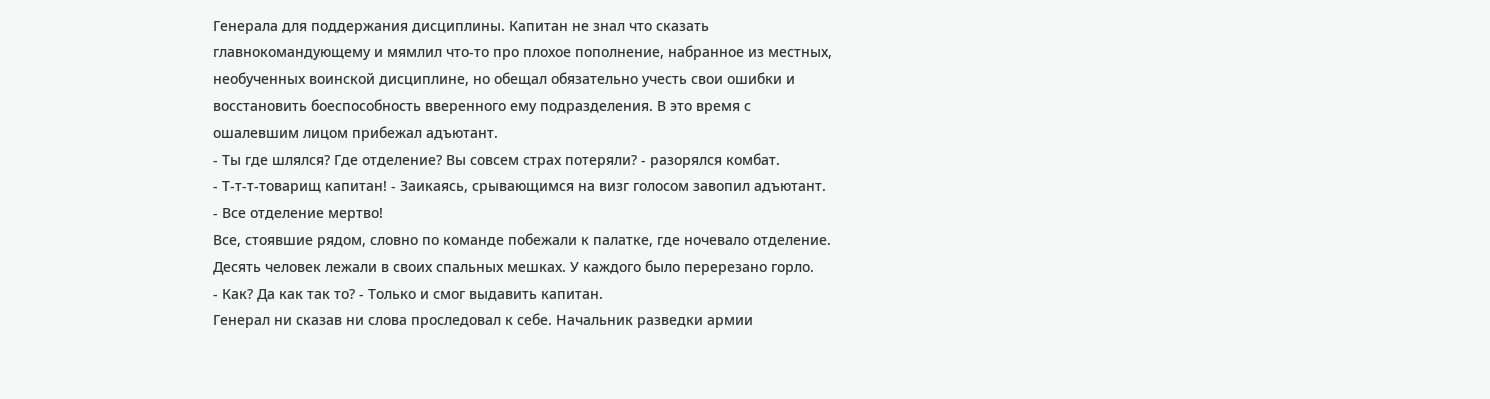Генерала для поддержания дисциплины. Капитан не знал что сказать главнокомандующему и мямлил что-то про плохое пополнение, набранное из местных, необученных воинской дисциплине, но обещал обязательно учесть свои ошибки и восстановить боеспособность вверенного ему подразделения. В это время с ошалевшим лицом прибежал адъютант.
- Ты где шлялся? Где отделение? Вы совсем страх потеряли? - разорялся комбат.
- Т-т-т-товарищ капитан! - Заикаясь, срывающимся на визг голосом завопил адъютант. - Все отделение мертво!
Все, стоявшие рядом, словно по команде побежали к палатке, где ночевало отделение.
Десять человек лежали в своих спальных мешках. У каждого было перерезано горло.
- Как? Да как так то? - Только и смог выдавить капитан.
Генерал ни сказав ни слова проследовал к себе. Начальник разведки армии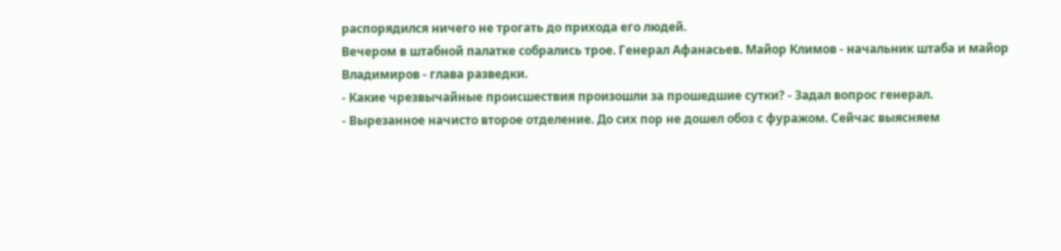распорядился ничего не трогать до прихода его людей.
Вечером в штабной палатке собрались трое. Генерал Афанасьев. Майор Климов - начальник штаба и майор Владимиров - глава разведки.
- Какие чрезвычайные происшествия произошли за прошедшие сутки? - Задал вопрос генерал.
- Вырезанное начисто второе отделение. До сих пор не дошел обоз с фуражом. Сейчас выясняем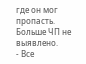где он мог пропасть. Больше ЧП не выявлено.
- Все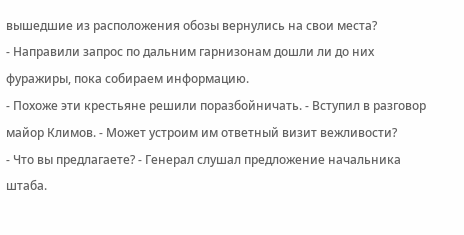вышедшие из расположения обозы вернулись на свои места?
- Направили запрос по дальним гарнизонам дошли ли до них фуражиры, пока собираем информацию.
- Похоже эти крестьяне решили поразбойничать. - Вступил в разговор майор Климов. - Может устроим им ответный визит вежливости?
- Что вы предлагаете? - Генерал слушал предложение начальника штаба.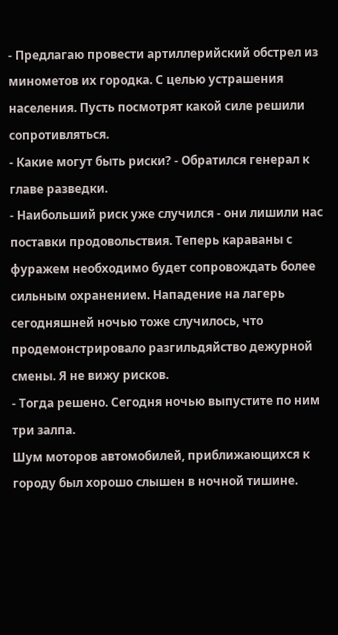- Предлагаю провести артиллерийский обстрел из минометов их городка. С целью устрашения населения. Пусть посмотрят какой силе решили сопротивляться.
- Какие могут быть риски? - Обратился генерал к главе разведки.
- Наибольший риск уже случился - они лишили нас поставки продовольствия. Теперь караваны с фуражем необходимо будет сопровождать более сильным охранением. Нападение на лагерь сегодняшней ночью тоже случилось, что продемонстрировало разгильдяйство дежурной смены. Я не вижу рисков.
- Тогда решено. Сегодня ночью выпустите по ним три залпа.
Шум моторов автомобилей, приближающихся к городу был хорошо слышен в ночной тишине.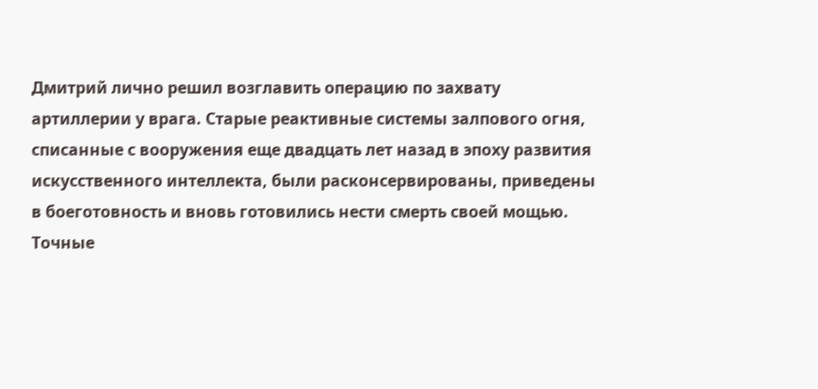Дмитрий лично решил возглавить операцию по захвату артиллерии у врага. Старые реактивные системы залпового огня, списанные с вооружения еще двадцать лет назад в эпоху развития искусственного интеллекта, были расконсервированы, приведены в боеготовность и вновь готовились нести смерть своей мощью. Точные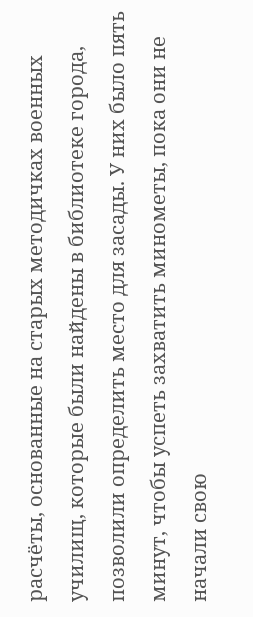расчёты, основанные на старых методичках военных училищ, которые были найдены в библиотеке города, позволили определить место для засады. У них было пять минут, чтобы успеть захватить минометы, пока они не начали свою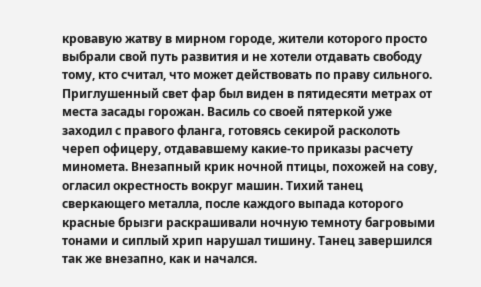кровавую жатву в мирном городе, жители которого просто выбрали свой путь развития и не хотели отдавать свободу тому, кто считал, что может действовать по праву сильного. Приглушенный свет фар был виден в пятидесяти метрах от места засады горожан. Василь со своей пятеркой уже заходил с правого фланга, готовясь секирой расколоть череп офицеру, отдававшему какие-то приказы расчету миномета. Внезапный крик ночной птицы, похожей на сову, огласил окрестность вокруг машин. Тихий танец сверкающего металла, после каждого выпада которого красные брызги раскрашивали ночную темноту багровыми тонами и сиплый хрип нарушал тишину. Танец завершился так же внезапно, как и начался.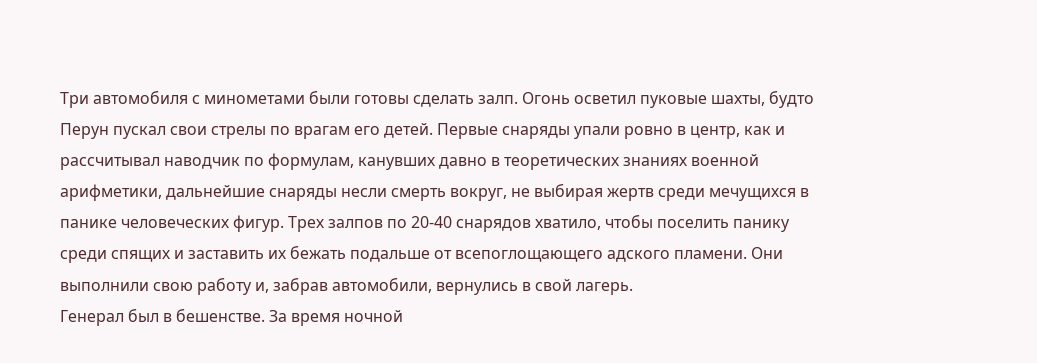Три автомобиля с минометами были готовы сделать залп. Огонь осветил пуковые шахты, будто Перун пускал свои стрелы по врагам его детей. Первые снаряды упали ровно в центр, как и рассчитывал наводчик по формулам, канувших давно в теоретических знаниях военной арифметики, дальнейшие снаряды несли смерть вокруг, не выбирая жертв среди мечущихся в панике человеческих фигур. Трех залпов по 20-40 снарядов хватило, чтобы поселить панику среди спящих и заставить их бежать подальше от всепоглощающего адского пламени. Они выполнили свою работу и, забрав автомобили, вернулись в свой лагерь.
Генерал был в бешенстве. За время ночной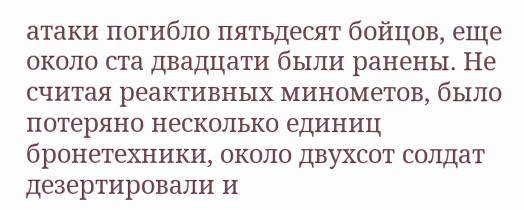атаки погибло пятьдесят бойцов, еще около ста двадцати были ранены. Не считая реактивных минометов, было потеряно несколько единиц бронетехники, около двухсот солдат дезертировали и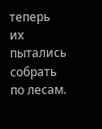теперь их пытались собрать по лесам.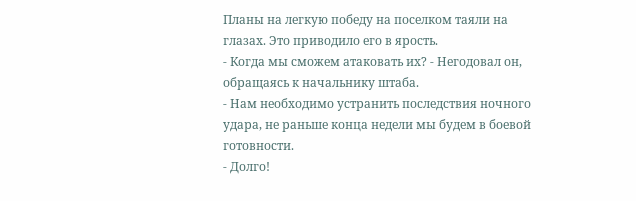Планы на легкую победу на поселком таяли на глазах. Это приводило его в ярость.
- Когда мы сможем атаковать их? - Негодовал он, обращаясь к начальнику штаба.
- Нам необходимо устранить последствия ночного удара, не раньше конца недели мы будем в боевой готовности.
- Долго!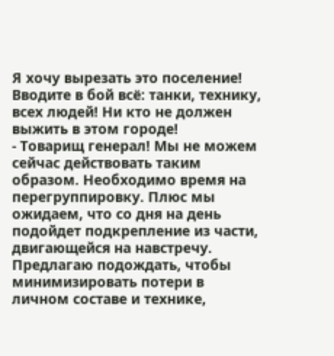Я хочу вырезать это поселение! Вводите в бой всё: танки, технику, всех людей! Ни кто не должен выжить в этом городе!
- Товарищ генерал! Мы не можем сейчас действовать таким образом. Необходимо время на перегруппировку. Плюс мы ожидаем, что со дня на день подойдет подкрепление из части, двигающейся на навстречу. Предлагаю подождать, чтобы минимизировать потери в личном составе и технике,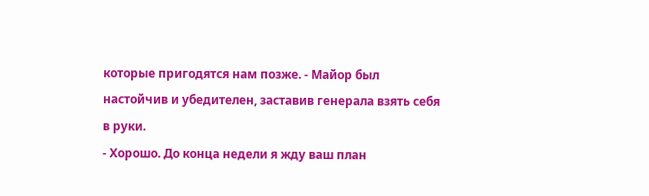которые пригодятся нам позже. - Майор был настойчив и убедителен, заставив генерала взять себя в руки.
- Хорошо. До конца недели я жду ваш план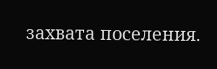захвата поселения.